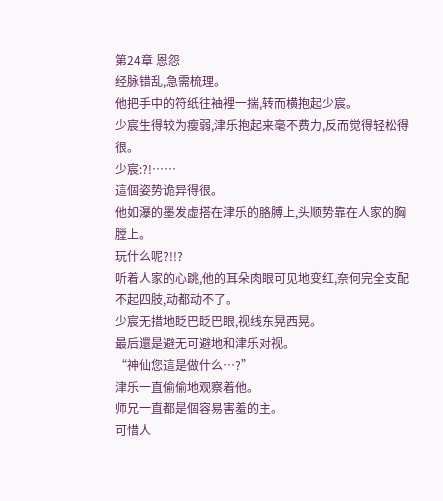第24章 恩怨
经脉错乱,急需梳理。
他把手中的符纸往袖裡一揣,转而横抱起少宸。
少宸生得较为瘦弱,津乐抱起来毫不费力,反而觉得轻松得很。
少宸:?!……
這個姿势诡异得很。
他如瀑的墨发虚搭在津乐的胳膊上,头顺势靠在人家的胸膛上。
玩什么呢?!!?
听着人家的心跳,他的耳朵肉眼可见地变红,奈何完全支配不起四肢,动都动不了。
少宸无措地眨巴眨巴眼,视线东晃西晃。
最后還是避无可避地和津乐对视。
“神仙您這是做什么…?”
津乐一直偷偷地观察着他。
师兄一直都是個容易害羞的主。
可惜人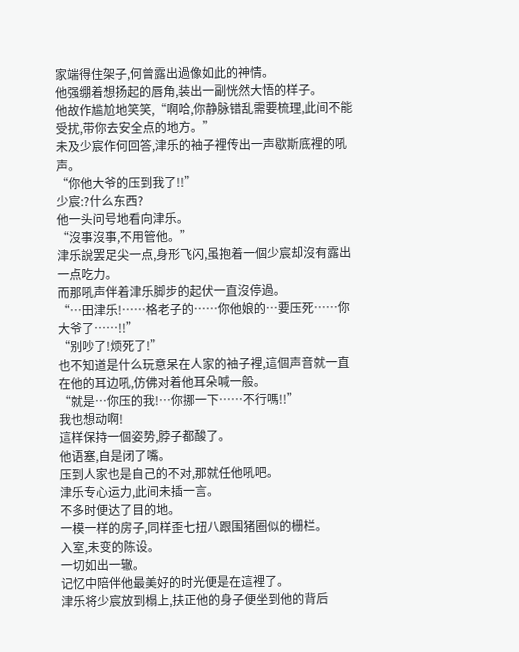家端得住架子,何曾露出過像如此的神情。
他强绷着想扬起的唇角,装出一副恍然大悟的样子。
他故作尴尬地笑笑,“啊哈,你静脉错乱需要梳理,此间不能受扰,带你去安全点的地方。”
未及少宸作何回答,津乐的袖子裡传出一声歇斯底裡的吼声。
“你他大爷的压到我了!!”
少宸:?什么东西?
他一头问号地看向津乐。
“沒事沒事,不用管他。”
津乐說罢足尖一点,身形飞闪,虽抱着一個少宸却沒有露出一点吃力。
而那吼声伴着津乐脚步的起伏一直沒停過。
“…田津乐!……格老子的……你他娘的…要压死……你大爷了……!!”
“别吵了!烦死了!”
也不知道是什么玩意呆在人家的袖子裡,這個声音就一直在他的耳边吼,仿佛对着他耳朵喊一般。
“就是…你压的我!…你挪一下……不行嗎!!”
我也想动啊!
這样保持一個姿势,脖子都酸了。
他语塞,自是闭了嘴。
压到人家也是自己的不对,那就任他吼吧。
津乐专心运力,此间未插一言。
不多时便达了目的地。
一模一样的房子,同样歪七扭八跟围猪圈似的栅栏。
入室,未变的陈设。
一切如出一辙。
记忆中陪伴他最美好的时光便是在這裡了。
津乐将少宸放到榻上,扶正他的身子便坐到他的背后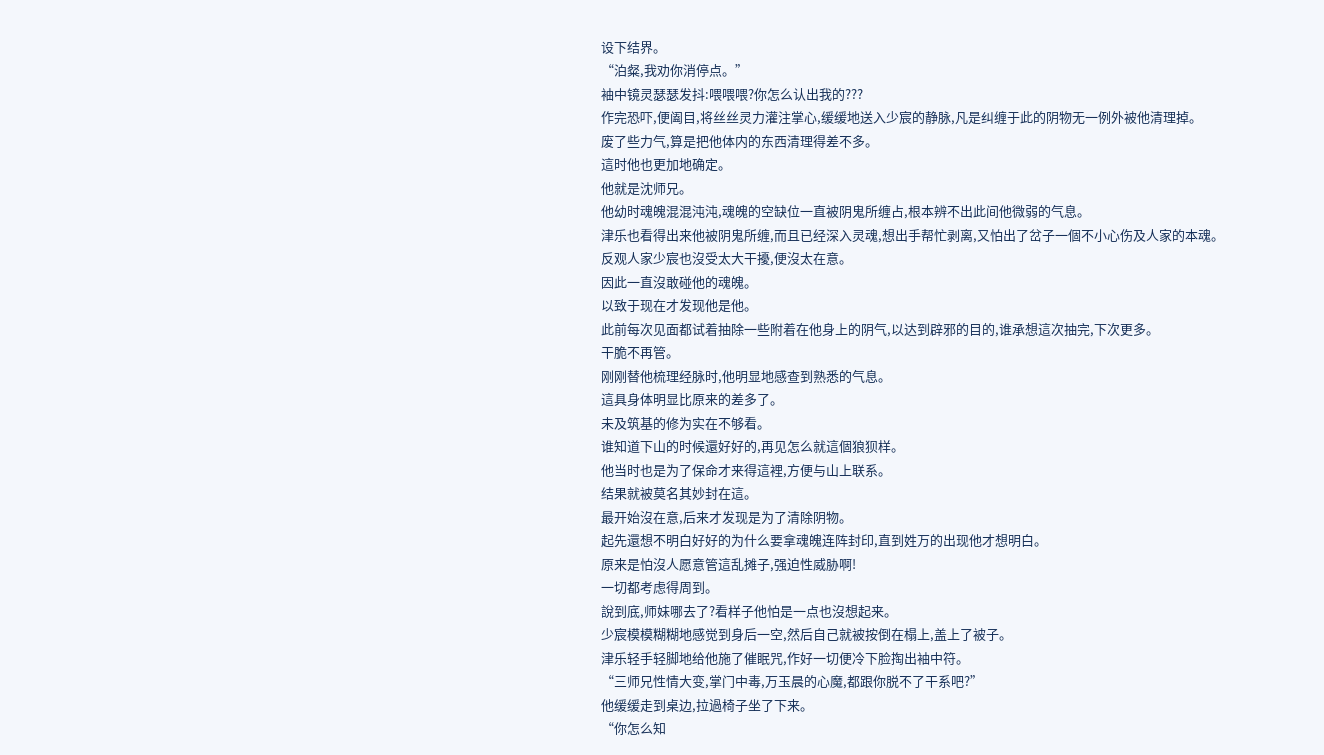设下结界。
“泊粲,我劝你消停点。”
袖中镜灵瑟瑟发抖:喂喂喂?你怎么认出我的???
作完恐吓,便阖目,将丝丝灵力灌注掌心,缓缓地送入少宸的静脉,凡是纠缠于此的阴物无一例外被他清理掉。
废了些力气,算是把他体内的东西清理得差不多。
這时他也更加地确定。
他就是沈师兄。
他幼时魂魄混混沌沌,魂魄的空缺位一直被阴鬼所缠占,根本辨不出此间他微弱的气息。
津乐也看得出来他被阴鬼所缠,而且已经深入灵魂,想出手帮忙剥离,又怕出了岔子一個不小心伤及人家的本魂。
反观人家少宸也沒受太大干擾,便沒太在意。
因此一直沒敢碰他的魂魄。
以致于现在才发现他是他。
此前每次见面都试着抽除一些附着在他身上的阴气,以达到辟邪的目的,谁承想這次抽完,下次更多。
干脆不再管。
刚刚替他梳理经脉时,他明显地感查到熟悉的气息。
這具身体明显比原来的差多了。
未及筑基的修为实在不够看。
谁知道下山的时候還好好的,再见怎么就這個狼狈样。
他当时也是为了保命才来得這裡,方便与山上联系。
结果就被莫名其妙封在這。
最开始沒在意,后来才发现是为了清除阴物。
起先還想不明白好好的为什么要拿魂魄连阵封印,直到姓万的出现他才想明白。
原来是怕沒人愿意管這乱摊子,强迫性威胁啊!
一切都考虑得周到。
說到底,师妹哪去了?看样子他怕是一点也沒想起来。
少宸模模糊糊地感觉到身后一空,然后自己就被按倒在榻上,盖上了被子。
津乐轻手轻脚地给他施了催眠咒,作好一切便冷下脸掏出袖中符。
“三师兄性情大变,掌门中毒,万玉晨的心魔,都跟你脱不了干系吧?”
他缓缓走到桌边,拉過椅子坐了下来。
“你怎么知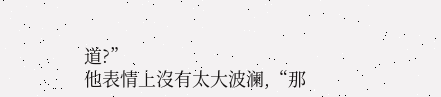道?”
他表情上沒有太大波澜,“那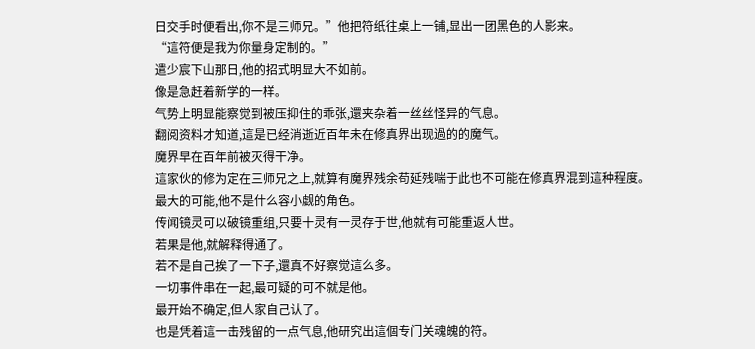日交手时便看出,你不是三师兄。”他把符纸往桌上一铺,显出一团黑色的人影来。
“這符便是我为你量身定制的。”
遣少宸下山那日,他的招式明显大不如前。
像是急赶着新学的一样。
气势上明显能察觉到被压抑住的乖张,還夹杂着一丝丝怪异的气息。
翻阅资料才知道,這是已经消逝近百年未在修真界出现過的的魔气。
魔界早在百年前被灭得干净。
這家伙的修为定在三师兄之上,就算有魔界残余苟延残喘于此也不可能在修真界混到這种程度。
最大的可能,他不是什么容小觑的角色。
传闻镜灵可以破镜重组,只要十灵有一灵存于世,他就有可能重返人世。
若果是他,就解释得通了。
若不是自己挨了一下子,還真不好察觉這么多。
一切事件串在一起,最可疑的可不就是他。
最开始不确定,但人家自己认了。
也是凭着這一击残留的一点气息,他研究出這個专门关魂魄的符。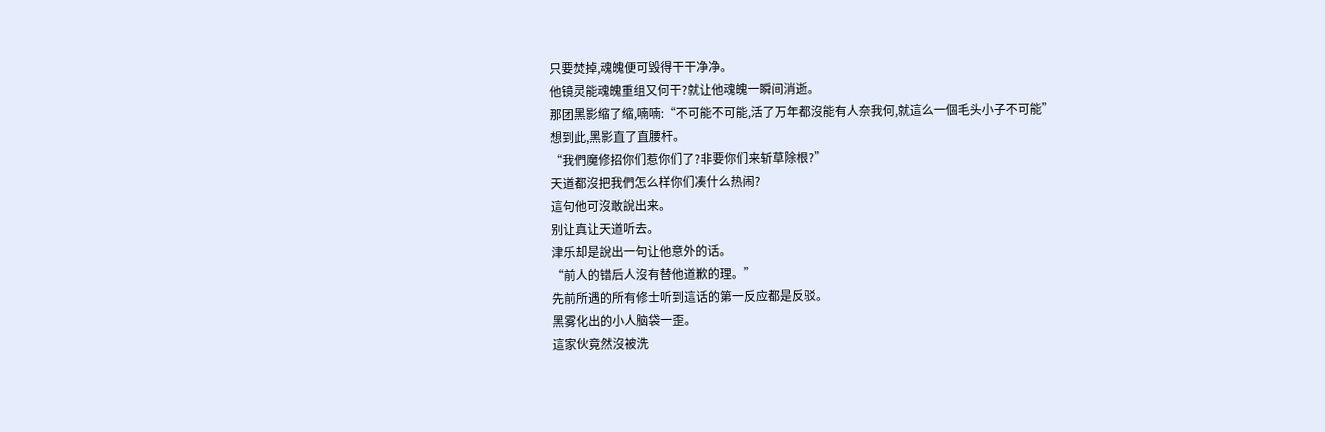只要焚掉,魂魄便可毁得干干净净。
他镜灵能魂魄重组又何干?就让他魂魄一瞬间消逝。
那团黑影缩了缩,喃喃:“不可能不可能,活了万年都沒能有人奈我何,就這么一個毛头小子不可能”
想到此,黑影直了直腰杆。
“我們魔修招你们惹你们了?非要你们来斩草除根?”
天道都沒把我們怎么样你们凑什么热闹?
這句他可沒敢說出来。
别让真让天道听去。
津乐却是說出一句让他意外的话。
“前人的错后人沒有替他道歉的理。”
先前所遇的所有修士听到這话的第一反应都是反驳。
黑雾化出的小人脑袋一歪。
這家伙竟然沒被洗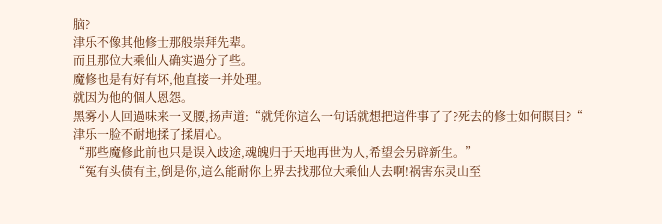脑?
津乐不像其他修士那般崇拜先辈。
而且那位大乘仙人确实過分了些。
魔修也是有好有坏,他直接一并处理。
就因为他的個人恩怨。
黑雾小人回過味来一叉腰,扬声道:“就凭你這么一句话就想把這件事了了?死去的修士如何瞑目?“
津乐一脸不耐地揉了揉眉心。
“那些魔修此前也只是误入歧途,魂魄归于天地再世为人,希望会另辟新生。”
“冤有头债有主,倒是你,這么能耐你上界去找那位大乘仙人去啊!祸害东灵山至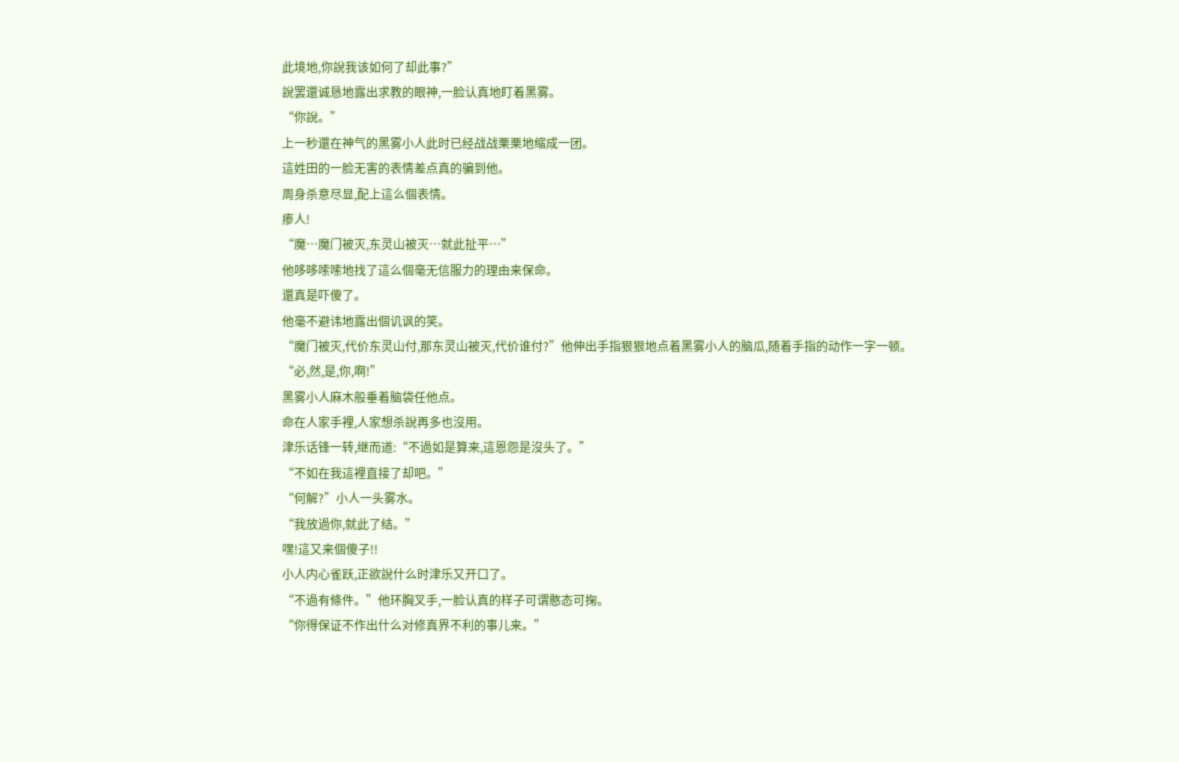此境地,你說我该如何了却此事?”
說罢還诚恳地露出求教的眼神,一脸认真地盯着黑雾。
“你說。”
上一秒還在神气的黑雾小人此时已经战战栗栗地缩成一团。
這姓田的一脸无害的表情差点真的骗到他。
周身杀意尽显,配上這么個表情。
瘆人!
“魔…魔门被灭,东灵山被灭…就此扯平…”
他哆哆嗦嗦地找了這么個毫无信服力的理由来保命。
還真是吓傻了。
他毫不避讳地露出個讥讽的笑。
“魔门被灭,代价东灵山付,那东灵山被灭,代价谁付?”他伸出手指狠狠地点着黑雾小人的脑瓜,随着手指的动作一字一顿。
“必,然,是,你,啊!”
黑雾小人麻木般垂着脑袋任他点。
命在人家手裡,人家想杀說再多也沒用。
津乐话锋一转,继而道:“不過如是算来,這恩怨是沒头了。”
“不如在我這裡直接了却吧。”
“何解?”小人一头雾水。
“我放過你,就此了结。”
嘿!這又来個傻子!!
小人内心雀跃,正欲說什么时津乐又开口了。
“不過有條件。”他环胸叉手,一脸认真的样子可谓憨态可掬。
“你得保证不作出什么对修真界不利的事儿来。”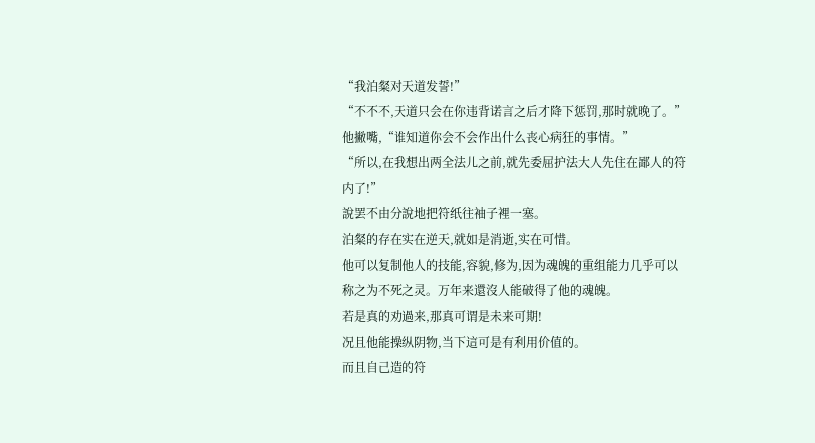“我泊粲对天道发誓!”
“不不不,天道只会在你违背诺言之后才降下惩罚,那时就晚了。”
他撇嘴,“谁知道你会不会作出什么丧心病狂的事情。”
“所以,在我想出两全法儿之前,就先委屈护法大人先住在鄙人的符内了!”
說罢不由分說地把符纸往袖子裡一塞。
泊粲的存在实在逆天,就如是消逝,实在可惜。
他可以复制他人的技能,容貌,修为,因为魂魄的重组能力几乎可以称之为不死之灵。万年来還沒人能破得了他的魂魄。
若是真的劝過来,那真可谓是未来可期!
况且他能操纵阴物,当下這可是有利用价值的。
而且自己造的符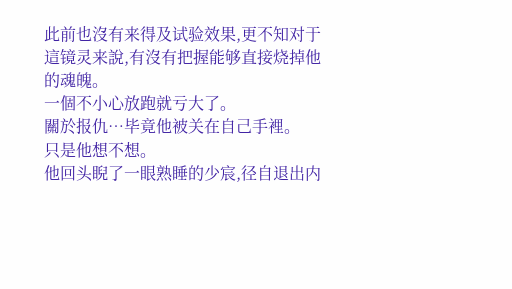此前也沒有来得及试验效果,更不知对于這镜灵来說,有沒有把握能够直接烧掉他的魂魄。
一個不小心放跑就亏大了。
關於报仇…毕竟他被关在自己手裡。
只是他想不想。
他回头睨了一眼熟睡的少宸,径自退出内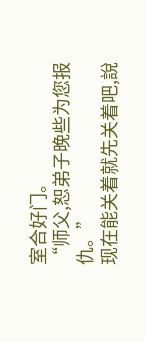室合好门。
“师父,恕弟子晚些为您报仇。”
现在能关着就先关着吧,說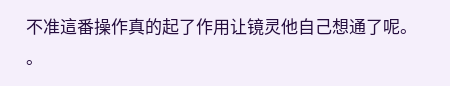不准這番操作真的起了作用让镜灵他自己想通了呢。
。